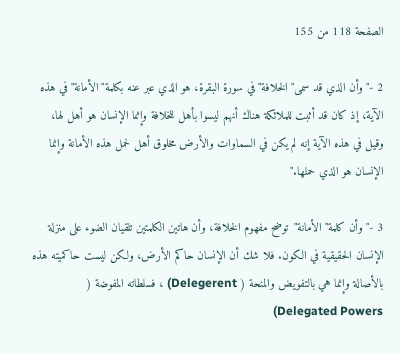الصفحة 118 من 155

2 -"وأن الذي قد سمى"الخلافة"في سورة البقرة، هو الذي عبر عنه بكلمة"الأمانة"في هذه الآية، إذ كان قد أثبت للملائكة هناك أنهم ليسوا بأهل للخلافة وإنما الإنسان هو أهل لها، وقيل في هذه الآية إنه لم يكن في السماوات والأرض مخلوق أهل لحمل هذه الأمانة وإنما الإنسان هو الذي حملها."

3 -"وأن كلمة"الأمانة"توضح مفهوم الخلافة، وأن هاتين الكلمتين تلقيان الضوء على منزلة الإنسان الحقيقية في الكون. فلا شك أن الإنسان حاكم الأرض، ولكن ليست حاكميته هذه بالأصالة وإنما هي بالتفويض والمنحة ( Delegerent) ، فسلطاته المفوضة ( Delegated Powers)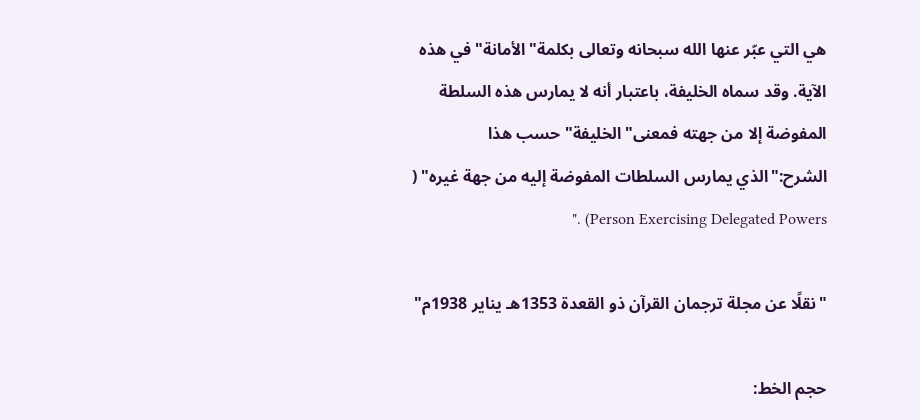هي التي عبّر عنها الله سبحانه وتعالى بكلمة"الأمانة"في هذه الآية. وقد سماه الخليفة، باعتبار أنه لا يمارس هذه السلطة المفوضة إلا من جهته فمعنى"الخليفة"حسب هذا الشرح:"الذي يمارس السلطات المفوضة إليه من جهة غيره" ( Person Exercising Delegated Powers) ."

"نقلًا عن مجلة ترجمان القرآن ذو القعدة 1353هـ يناير 1938م"

حجم الخط: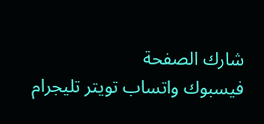شارك الصفحة
فيسبوك واتساب تويتر تليجرام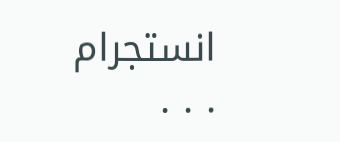انستجرام
. . .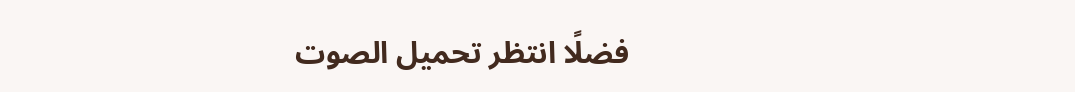فضلًا انتظر تحميل الصوت